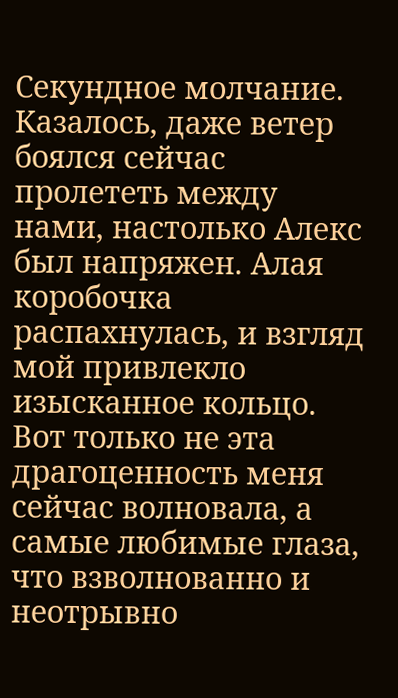Секундное молчание. Казалось, даже ветер боялся сейчас пролететь между нами, настолько Алекс был напряжен. Алая коробочка распахнулась, и взгляд мой привлекло изысканное кольцо. Вот только не эта драгоценность меня сейчас волновала, а самые любимые глаза, что взволнованно и неотрывно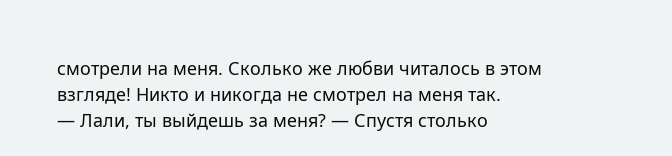смотрели на меня. Сколько же любви читалось в этом взгляде! Никто и никогда не смотрел на меня так.
— Лали, ты выйдешь за меня? — Спустя столько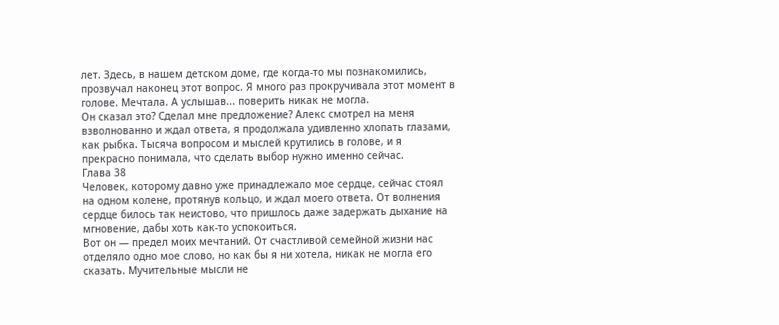лет. Здесь, в нашем детском доме, где когда-то мы познакомились, прозвучал наконец этот вопрос. Я много раз прокручивала этот момент в голове. Мечтала. А услышав... поверить никак не могла.
Он сказал это? Сделал мне предложение? Алекс смотрел на меня взволнованно и ждал ответа, я продолжала удивленно хлопать глазами, как рыбка. Тысяча вопросом и мыслей крутились в голове, и я прекрасно понимала, что сделать выбор нужно именно сейчас.
Глава 38
Человек, которому давно уже принадлежало мое сердце, сейчас стоял на одном колене, протянув кольцо, и ждал моего ответа. От волнения сердце билось так неистово, что пришлось даже задержать дыхание на мгновение, дабы хоть как-то успокоиться.
Вот он — предел моих мечтаний. От счастливой семейной жизни нас отделяло одно мое слово, но как бы я ни хотела, никак не могла его сказать. Мучительные мысли не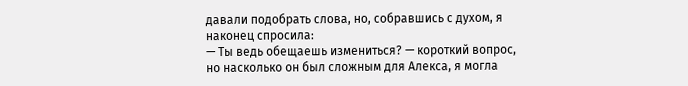давали подобрать слова, но, собравшись с духом, я наконец спросила:
— Ты ведь обещаешь измениться? — короткий вопрос, но насколько он был сложным для Алекса, я могла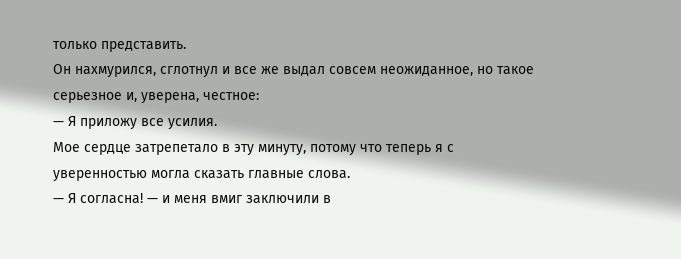только представить.
Он нахмурился, сглотнул и все же выдал совсем неожиданное, но такое серьезное и, уверена, честное:
— Я приложу все усилия.
Мое сердце затрепетало в эту минуту, потому что теперь я с уверенностью могла сказать главные слова.
— Я согласна! — и меня вмиг заключили в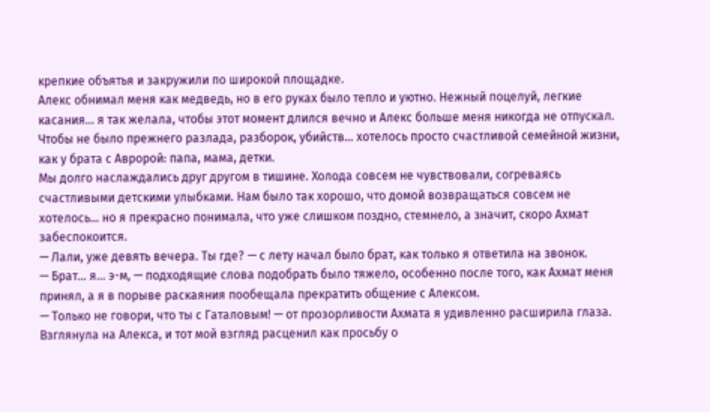крепкие объятья и закружили по широкой площадке.
Алекс обнимал меня как медведь, но в его руках было тепло и уютно. Нежный поцелуй, легкие касания... я так желала, чтобы этот момент длился вечно и Алекс больше меня никогда не отпускал. Чтобы не было прежнего разлада, разборок, убийств… хотелось просто счастливой семейной жизни, как у брата с Авророй: папа, мама, детки.
Мы долго наслаждались друг другом в тишине. Холода совсем не чувствовали, согреваясь счастливыми детскими улыбками. Нам было так хорошо, что домой возвращаться совсем не хотелось... но я прекрасно понимала, что уже слишком поздно, стемнело, а значит, скоро Ахмат забеспокоится.
— Лали, уже девять вечера. Ты где? — с лету начал было брат, как только я ответила на звонок.
— Брат... я... э-м, — подходящие слова подобрать было тяжело, особенно после того, как Ахмат меня принял, а я в порыве раскаяния пообещала прекратить общение с Алексом.
— Только не говори, что ты с Гаталовым! — от прозорливости Ахмата я удивленно расширила глаза. Взглянула на Алекса, и тот мой взгляд расценил как просьбу о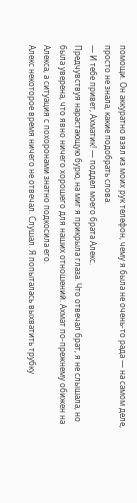помощи. Он аккуратно взял из моих рук телефон, чему я была не очень-то рада — на самом деле, просто не знала, какие подобрать слова.
— И тебе привет, Ахматик! — поддел моего брата Алекс.
Предчувствуя нарастающую бурю, на миг я прикрыла глаза. Что отвечал брат, я не слышала, но была уверена, что явно ничего хорошего для наших отношений. Ахмат по-прежнему обижен на Алекса, а ситуация с похоронами знатно подкосила его.
Алекс некоторое время ничего не отвечал. Слушал. Я попыталась выхватить трубку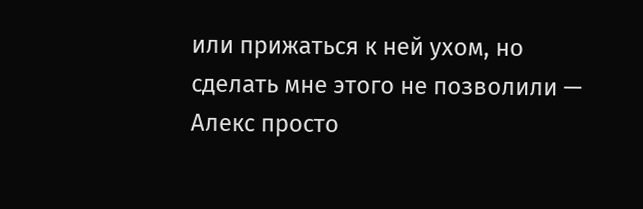или прижаться к ней ухом, но сделать мне этого не позволили — Алекс просто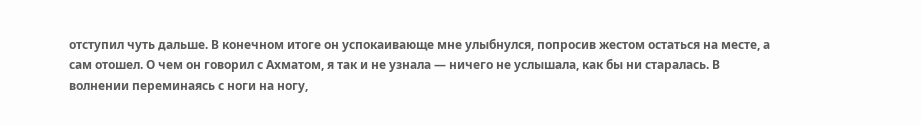отступил чуть дальше. В конечном итоге он успокаивающе мне улыбнулся, попросив жестом остаться на месте, а сам отошел. О чем он говорил с Ахматом, я так и не узнала — ничего не услышала, как бы ни старалась. В волнении переминаясь с ноги на ногу,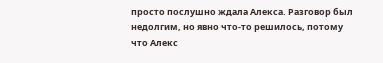просто послушно ждала Алекса. Разговор был недолгим, но явно что-то решилось, потому что Алекс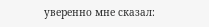уверенно мне сказал: